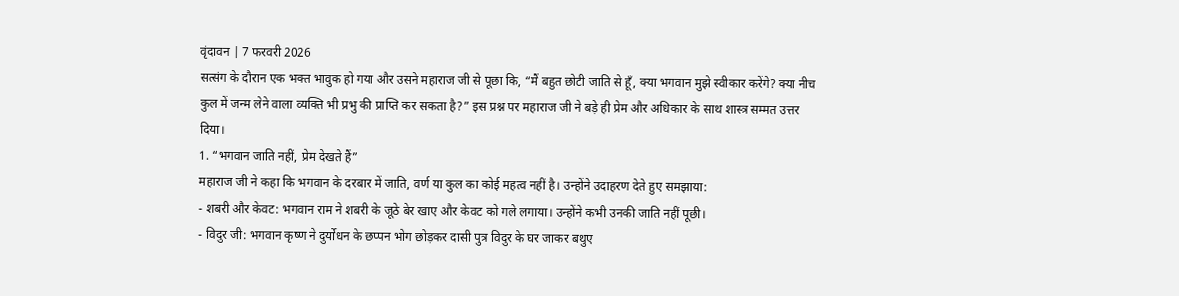वृंदावन | 7 फरवरी 2026
सत्संग के दौरान एक भक्त भावुक हो गया और उसने महाराज जी से पूछा कि, “मैं बहुत छोटी जाति से हूँ, क्या भगवान मुझे स्वीकार करेंगे? क्या नीच कुल में जन्म लेने वाला व्यक्ति भी प्रभु की प्राप्ति कर सकता है?” इस प्रश्न पर महाराज जी ने बड़े ही प्रेम और अधिकार के साथ शास्त्र सम्मत उत्तर दिया।
1. “भगवान जाति नहीं, प्रेम देखते हैं”
महाराज जी ने कहा कि भगवान के दरबार में जाति, वर्ण या कुल का कोई महत्व नहीं है। उन्होंने उदाहरण देते हुए समझाया:
- शबरी और केवट: भगवान राम ने शबरी के जूठे बेर खाए और केवट को गले लगाया। उन्होंने कभी उनकी जाति नहीं पूछी।
- विदुर जी: भगवान कृष्ण ने दुर्योधन के छप्पन भोग छोड़कर दासी पुत्र विदुर के घर जाकर बथुए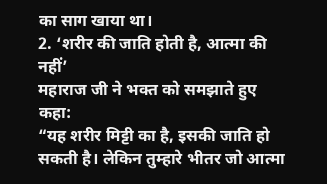का साग खाया था।
2. ‘शरीर की जाति होती है, आत्मा की नहीं’
महाराज जी ने भक्त को समझाते हुए कहा:
“यह शरीर मिट्टी का है, इसकी जाति हो सकती है। लेकिन तुम्हारे भीतर जो आत्मा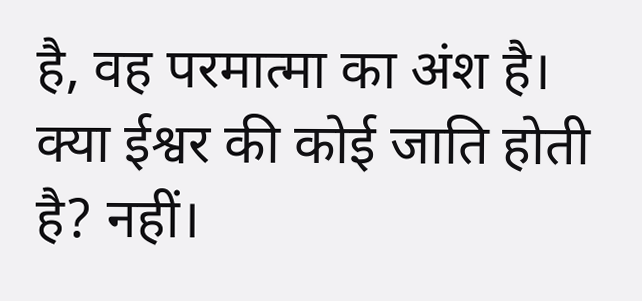है, वह परमात्मा का अंश है। क्या ईश्वर की कोई जाति होती है? नहीं।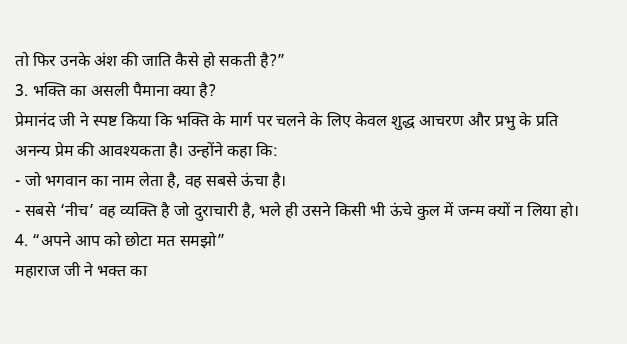तो फिर उनके अंश की जाति कैसे हो सकती है?”
3. भक्ति का असली पैमाना क्या है?
प्रेमानंद जी ने स्पष्ट किया कि भक्ति के मार्ग पर चलने के लिए केवल शुद्ध आचरण और प्रभु के प्रति अनन्य प्रेम की आवश्यकता है। उन्होंने कहा कि:
- जो भगवान का नाम लेता है, वह सबसे ऊंचा है।
- सबसे ‘नीच’ वह व्यक्ति है जो दुराचारी है, भले ही उसने किसी भी ऊंचे कुल में जन्म क्यों न लिया हो।
4. “अपने आप को छोटा मत समझो”
महाराज जी ने भक्त का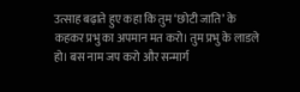उत्साह बढ़ाते हुए कहा कि तुम ‘छोटी जाति’ के कहकर प्रभु का अपमान मत करो। तुम प्रभु के लाडले हो। बस नाम जप करो और सन्मार्ग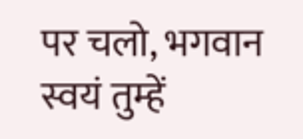पर चलो, भगवान स्वयं तुम्हें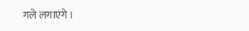गले लगाएंगे।